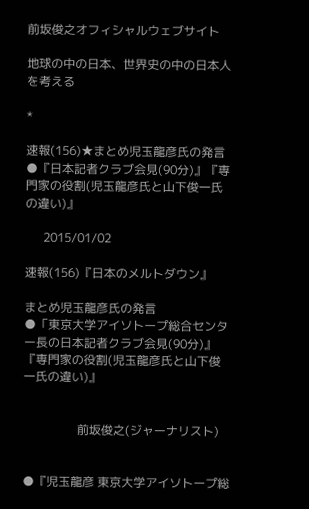前坂俊之オフィシャルウェブサイト

地球の中の日本、世界史の中の日本人を考える

*

速報(156)★まとめ児玉龍彦氏の発言●『日本記者クラブ会見(90分)』『専門家の役割(児玉龍彦氏と山下俊一氏の違い)』

      2015/01/02

速報(156)『日本のメルトダウン』

まとめ児玉龍彦氏の発言
●「東京大学アイソトープ総合センター長の日本記者クラブ会見(90分)』
『専門家の役割(児玉龍彦氏と山下俊一氏の違い)』


                  前坂俊之(ジャーナリスト)


●『児玉龍彦 東京大学アイソトープ総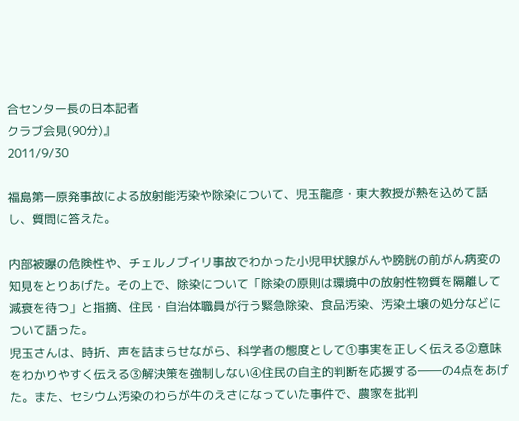合センター長の日本記者
クラブ会見(90分)』
2011/9/30

福島第一原発事故による放射能汚染や除染について、児玉龍彦・東大教授が熱を込めて話し、質問に答えた。

内部被曝の危険性や、チェルノブイリ事故でわかった小児甲状腺がんや膀胱の前がん病変の知見をとりあげた。その上で、除染について「除染の原則は環境中の放射性物質を隔離して減衰を待つ」と指摘、住民・自治体職員が行う緊急除染、食品汚染、汚染土壌の処分などについて語った。
児玉さんは、時折、声を詰まらせながら、科学者の態度として①事実を正しく伝える②意味をわかりやすく伝える③解決策を強制しない④住民の自主的判断を応援する――の4点をあげた。また、セシウム汚染のわらが牛のえさになっていた事件で、農家を批判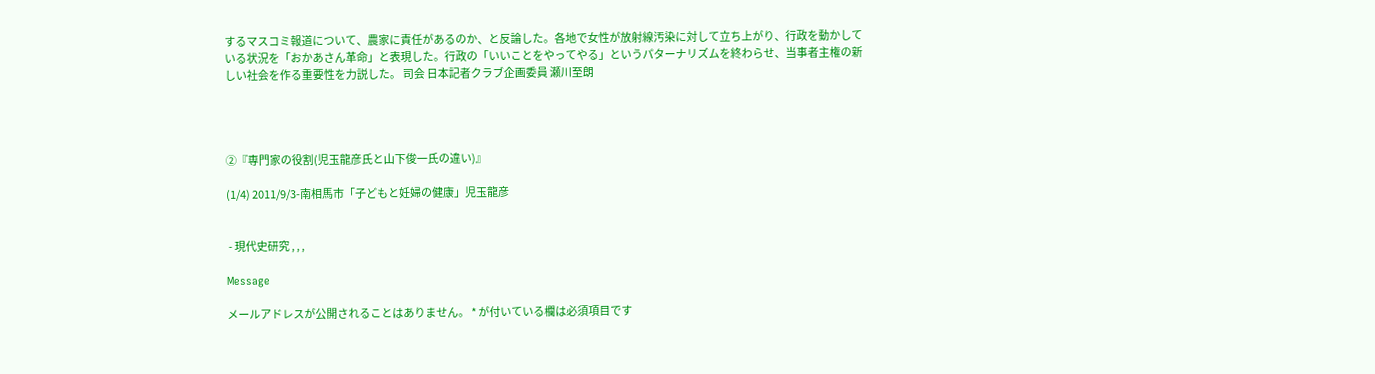するマスコミ報道について、農家に責任があるのか、と反論した。各地で女性が放射線汚染に対して立ち上がり、行政を動かしている状況を「おかあさん革命」と表現した。行政の「いいことをやってやる」というパターナリズムを終わらせ、当事者主権の新しい社会を作る重要性を力説した。 司会 日本記者クラブ企画委員 瀬川至朗




②『専門家の役割(児玉龍彦氏と山下俊一氏の違い)』

(1/4) 2011/9/3-南相馬市「子どもと妊婦の健康」児玉龍彦


 - 現代史研究 , , ,

Message

メールアドレスが公開されることはありません。 * が付いている欄は必須項目です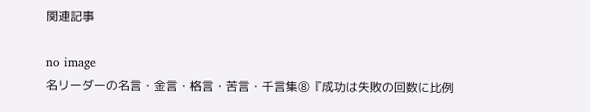関連記事

no image
名リーダーの名言・金言・格言・苦言・千言集⑧『成功は失敗の回数に比例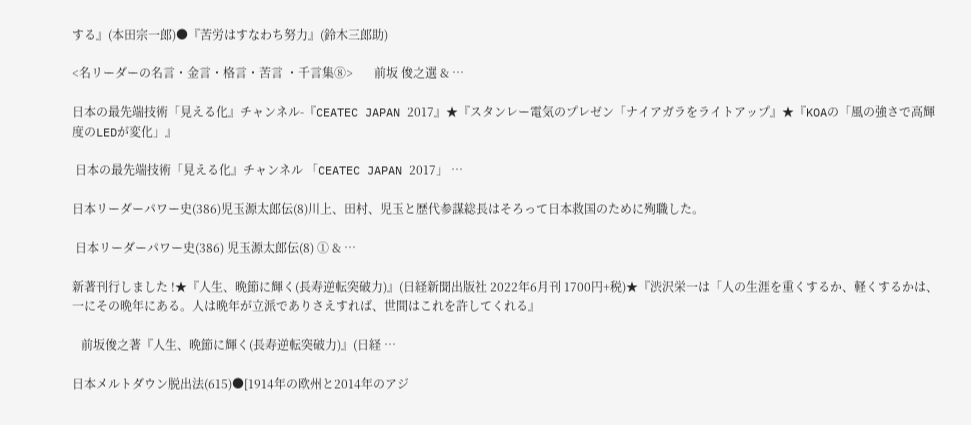する』(本田宗一郎)●『苦労はすなわち努力』(鈴木三郎助)

<名リーダーの名言・金言・格言・苦言 ・千言集⑧>       前坂 俊之選 & …

日本の最先端技術「見える化』チャンネル-『CEATEC JAPAN 2017』★『スタンレー電気のプレゼン「ナイアガラをライトアップ』★『KOAの「風の強さで高輝度のLEDが変化」』

 日本の最先端技術「見える化』チャンネル 「CEATEC JAPAN 2017」 …

日本リーダーパワー史(386)児玉源太郎伝(8)川上、田村、児玉と歴代参謀総長はそろって日本救国のために殉職した。

 日本リーダーパワー史(386) 児玉源太郎伝(8) ① & …

新著刊行しました !★『人生、晩節に輝く(長寿逆転突破力)』(日経新聞出版社 2022年6月刊 1700円+税)★『渋沢栄一は「人の生涯を重くするか、軽くするかは、一にその晩年にある。人は晩年が立派でありさえすれば、世間はこれを許してくれる』

   前坂俊之著『人生、晩節に輝く(長寿逆転突破力)』(日経 …

日本メルトダウン脱出法(615)●[1914年の欧州と2014年のアジ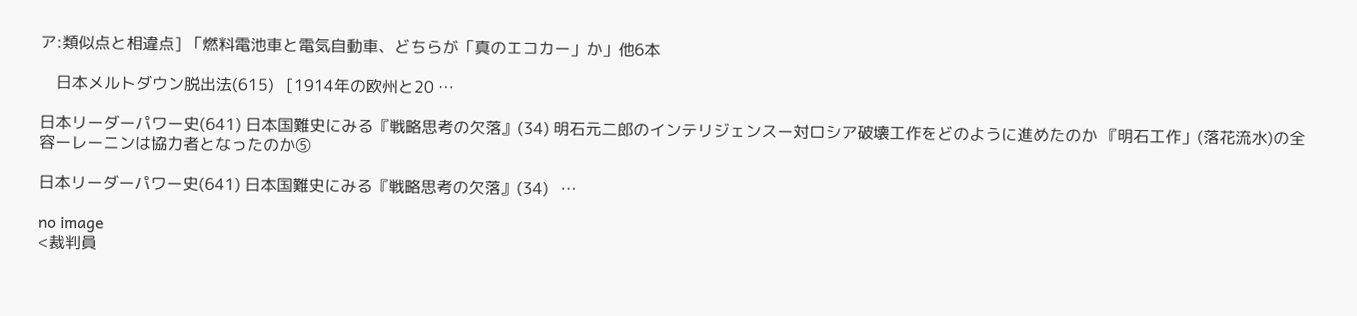ア:類似点と相違点] 「燃料電池車と電気自動車、どちらが「真のエコカー」か」他6本

    日本メルトダウン脱出法(615)   [1914年の欧州と20 …

日本リーダーパワー史(641) 日本国難史にみる『戦略思考の欠落』(34) 明石元二郎のインテリジェンスー対ロシア破壊工作をどのように進めたのか 『明石工作」(落花流水)の全容ーレーニンは協力者となったのか⑤

日本リーダーパワー史(641) 日本国難史にみる『戦略思考の欠落』(34)   …

no image
<裁判員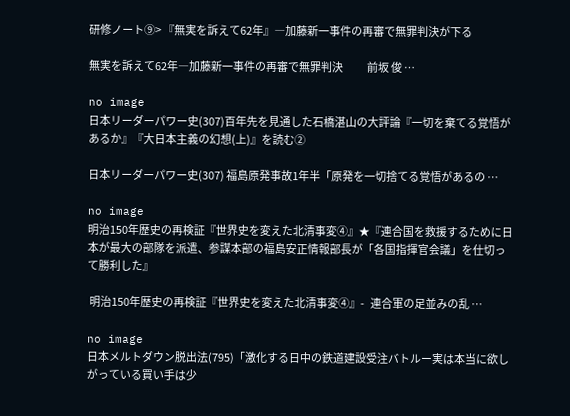研修ノート⑨> 『無実を訴えて62年』―加藤新一事件の再審で無罪判決が下る

無実を訴えて62年―加藤新一事件の再審で無罪判決            前坂 俊 …

no image
日本リーダーパワー史(307)百年先を見通した石橋湛山の大評論『一切を棄てる覚悟があるか』『大日本主義の幻想(上)』を読む②

日本リーダーパワー史(307) 福島原発事故1年半「原発を一切捨てる覚悟があるの …

no image
明治150年歴史の再検証『世界史を変えた北清事変④』★『連合国を救援するために日本が最大の部隊を派遣、参謀本部の福島安正情報部長が「各国指揮官会議」を仕切って勝利した』

 明治150年歴史の再検証『世界史を変えた北清事変④』-   連合軍の足並みの乱 …

no image
日本メルトダウン脱出法(795)「激化する日中の鉄道建設受注バトルー実は本当に欲しがっている買い手は少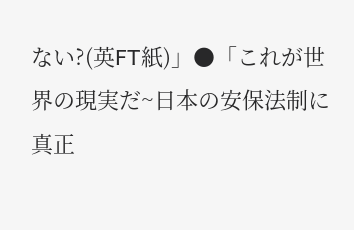ない?(英FT紙)」●「これが世界の現実だ~日本の安保法制に真正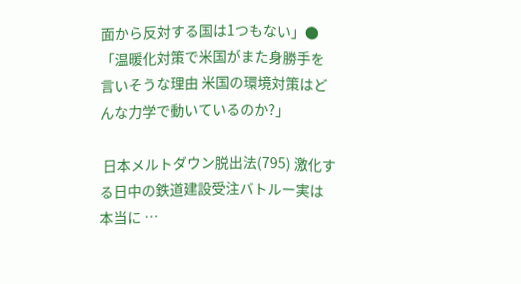面から反対する国は1つもない」●「温暖化対策で米国がまた身勝手を言いそうな理由 米国の環境対策はどんな力学で動いているのか?」

 日本メルトダウン脱出法(795) 激化する日中の鉄道建設受注バトルー実は本当に …